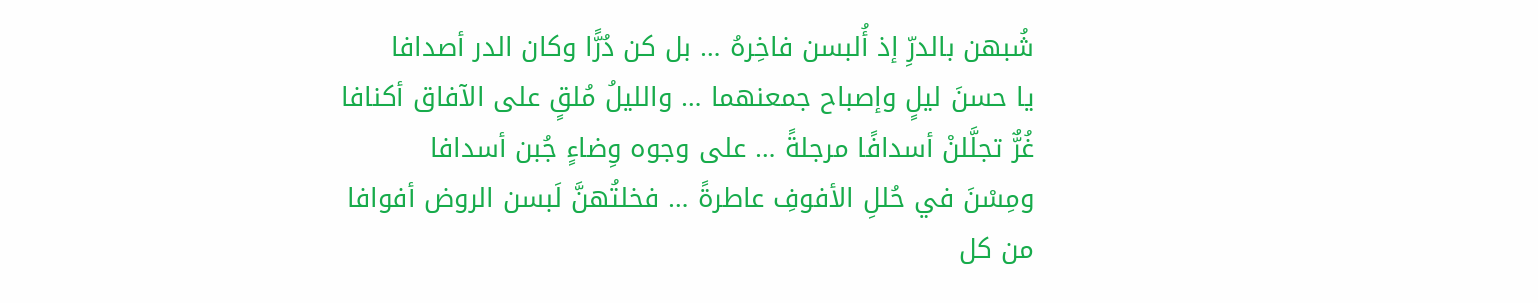شُبهن بالدرِّ إذ أُلبسن فاخِرهُ … بل كن دُرًّا وكان الدر أصدافا
يا حسنَ ليلٍ وإصباح جمعنهما … والليلُ مُلقٍ على الآفاق أكنافا
غُرٌّ تجلَّلنْ أسدافًا مرجلةً … على وجوه وِضاءٍ جُبن أسدافا
ومِسْنَ في حُللِ الأفوفِ عاطرةً … فخلتُهنَّ لَبسن الروض أفوافا
من كل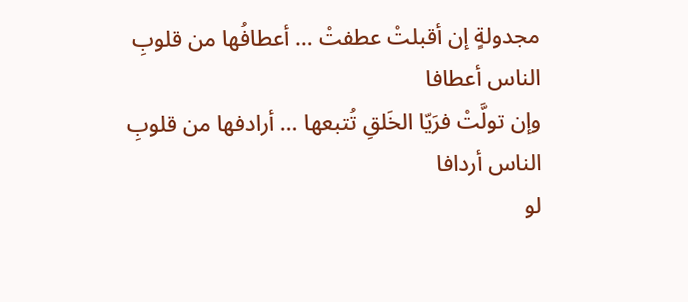مجدولةٍ إن أقبلتْ عطفتْ … أعطافُها من قلوبِ الناس أعطافا
وإن تولَّتْ فرَيّا الخَلقِ تُتبعها … أرادفها من قلوبِ الناس أردافا
لو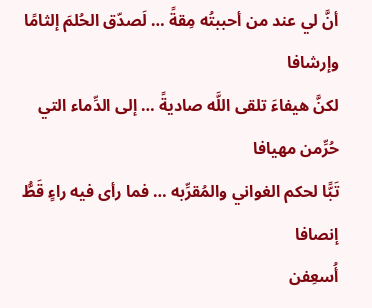أنَّ لي عند من أحببتُه مِقةً … لَصدّق الحُلمَ إلثامًا وإرشافا
لكنَّ هيفاءَ تلقى اللَّه صاديةً … إلى الدِّماء التي حُرِّمن مهيافا
تَبًّا لحكم الغواني والمُقرِّبه … فما رأى فيه راءٍ قَطُّ إنصافا
أُسعِفن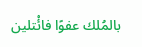بالمُلك عفوًا فائْتلين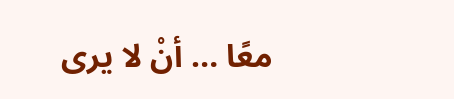معًا … أنْ لا يرى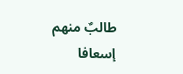طالبٌ منهم إسعافا